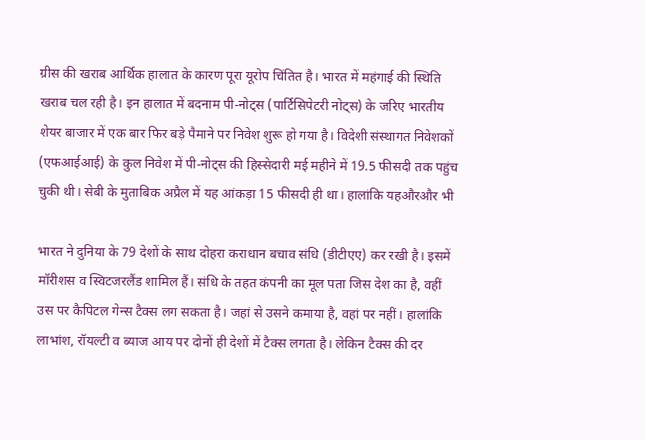ग्रीस की खराब आर्थिक हालात के कारण पूरा यूरोप चिंतित है। भारत में महंगाई की स्थिति खराब चल रही है। इन हालात में बदनाम पी-नोट्स (पार्टिसिपेटरी नोट्स) के जरिए भारतीय शेयर बाजार में एक बार फिर बड़े पैमाने पर निवेश शुरू हो गया है। विदेशी संस्थागत निवेशकों (एफआईआई) के कुल निवेश में पी-नोट्स की हिस्सेदारी मई महीने में 19.5 फीसदी तक पहुंच चुकी थी। सेबी के मुताबिक अप्रैल में यह आंकड़ा 15 फीसदी ही था। हालांकि यहऔरऔर भी

भारत ने दुनिया के 79 देशों के साथ दोहरा कराधान बचाव संधि (डीटीएए) कर रखी है। इसमें मॉरीशस व स्विटजरलैंड शामिल हैं। संधि के तहत कंपनी का मूल पता जिस देश का है, वहीं उस पर कैपिटल गेन्स टैक्स लग सकता है। जहां से उसने कमाया है, वहां पर नहीं। हालांकि लाभांश, रॉयल्टी व ब्याज आय पर दोनों ही देशों में टैक्स लगता है। लेकिन टैक्स की दर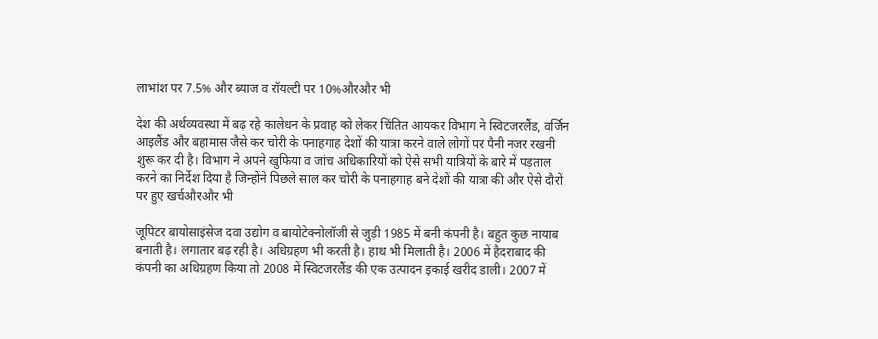लाभांश पर 7.5% और ब्याज व रॉयल्टी पर 10%औरऔर भी

देश की अर्थव्यवस्था में बढ़ रहे कालेधन के प्रवाह को लेकर चिंतित आयकर विभाग ने स्विटजरलैंड, वर्जिन आइलैंड और बहामास जैसे कर चोरी के पनाहगाह देशों की यात्रा करने वाले लोगों पर पैनी नजर रखनी शुरू कर दी है। विभाग ने अपने खुफिया व जांच अधिकारियों को ऐसे सभी यात्रियों के बारे में पड़ताल करने का निर्देश दिया है जिन्होंने पिछले साल कर चोरी के पनाहगाह बने देशों की यात्रा की और ऐसे दौरों पर हुए खर्चऔरऔर भी

जूपिटर बायोसाइंसेज दवा उद्योग व बायोटेक्नोलॉजी से जुड़ी 1985 में बनी कंपनी है। बहुत कुछ नायाब बनाती है। लगातार बढ़ रही है। अधिग्रहण भी करती है। हाथ भी मिलाती है। 2006 में हैदराबाद की कंपनी का अधिग्रहण किया तो 2008 में स्विटजरलैंड की एक उत्पादन इकाई खरीद डाली। 2007 में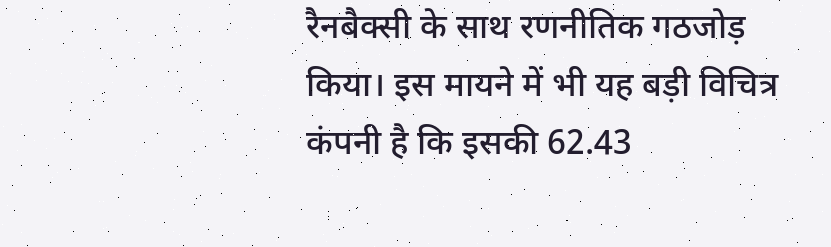रैनबैक्सी के साथ रणनीतिक गठजोड़ किया। इस मायने में भी यह बड़ी विचित्र कंपनी है कि इसकी 62.43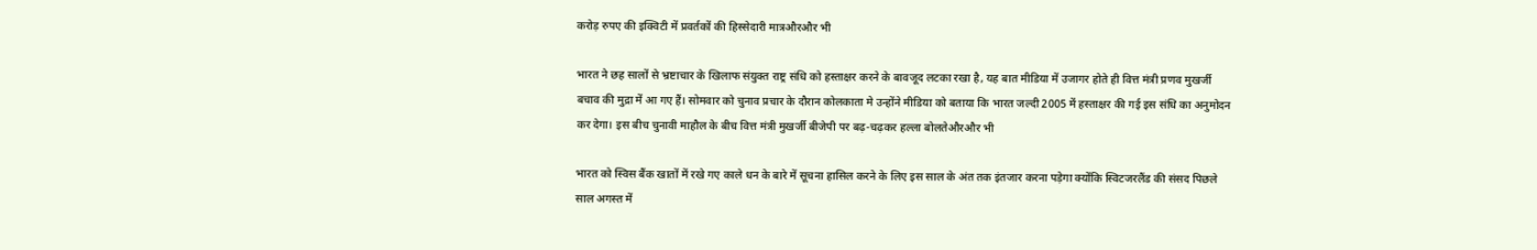करोड़ रुपए की इक्विटी में प्रवर्तकों की हिस्सेदारी मात्रऔरऔर भी

भारत ने छह सालों से भ्रष्टाचार के खिलाफ संयुक्त राष्ट्र संधि को हस्ताक्षर करने के बावजूद लटका रखा है, यह बात मीडिया में उजागर होते ही वित्त मंत्री प्रणव मुखर्जी बचाव की मुद्रा में आ गए हैं। सोमवार को चुनाव प्रचार के दौरान कोलकाता मे उन्होंने मीडिया को बताया कि भारत जल्दी 2005 में हस्ताक्षर की गई इस संधि का अनुमोदन कर देगा। इस बीच चुनावी माहौल के बीच वित्त मंत्री मुखर्जी बीजेपी पर बढ़-चढ़कर हल्ला बोलतेऔरऔर भी

भारत को स्विस बैंक खातों में रखे गए काले धन के बारे में सूचना हासिल करने के लिए इस साल के अंत तक इंतजार करना पड़ेगा क्योंकि स्विटजरलैंड की संसद पिछले साल अगस्त में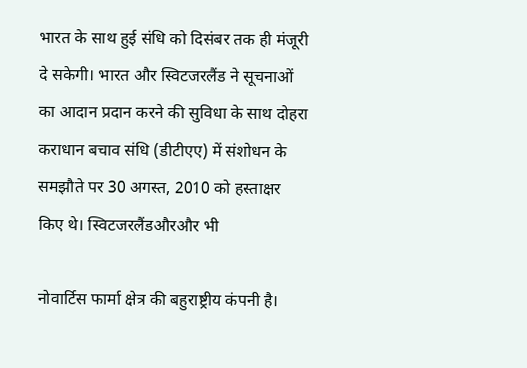भारत के साथ हुई संधि को दिसंबर तक ही मंजूरी दे सकेगी। भारत और स्विटजरलैंड ने सूचनाओं का आदान प्रदान करने की सुविधा के साथ दोहरा कराधान बचाव संधि (डीटीएए) में संशोधन के समझौते पर 30 अगस्त, 2010 को हस्ताक्षर किए थे। स्विटजरलैंडऔरऔर भी

नोवार्टिस फार्मा क्षेत्र की बहुराष्ट्रीय कंपनी है।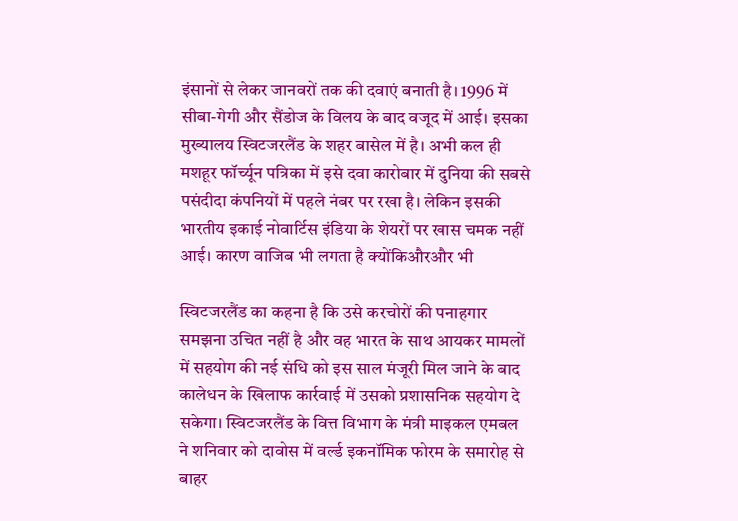इंसानों से लेकर जानवरों तक की दवाएं बनाती है। 1996 में सीबा-गेगी और सैंडोज के विलय के बाद वजूद में आई। इसका मुख्यालय स्विटजरलैंड के शहर बासेल में है। अभी कल ही मशहूर फॉर्च्यून पत्रिका में इसे दवा कारोबार में दुनिया की सबसे पसंदीदा कंपनियों में पहले नंबर पर रखा है। लेकिन इसकी भारतीय इकाई नोवार्टिस इंडिया के शेयरों पर खास चमक नहीं आई। कारण वाजिब भी लगता है क्योंकिऔरऔर भी

स्विटजरलैंड का कहना है कि उसे करचोरों की पनाहगार समझना उचित नहीं है और वह भारत के साथ आयकर मामलों में सहयोग की नई संधि को इस साल मंजूरी मिल जाने के बाद कालेधन के खिलाफ कार्रवाई में उसको प्रशासनिक सहयोग दे सकेगा। स्विटजरलैंड के वित्त विभाग के मंत्री माइकल एमबल ने शनिवार को दावोस में वर्ल्ड इकनॉमिक फोरम के समारोह से बाहर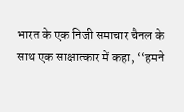भारत के एक निजी समाचार चैनल के साथ एक साक्षात्कार में कहा, ‘‘हमने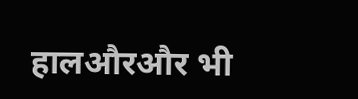हालऔरऔर भी